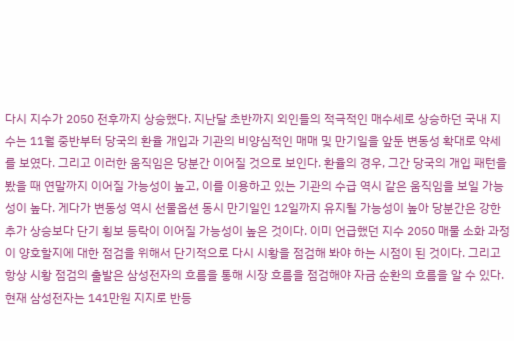다시 지수가 2050 전후까지 상승했다. 지난달 초반까지 외인들의 적극적인 매수세로 상승하던 국내 지수는 11월 중반부터 당국의 환율 개입과 기관의 비양심적인 매매 및 만기일을 앞둔 변동성 확대로 약세를 보였다. 그리고 이러한 움직임은 당분간 이어질 것으로 보인다. 환율의 경우, 그간 당국의 개입 패턴을 봤을 때 연말까지 이어질 가능성이 높고, 이를 이용하고 있는 기관의 수급 역시 같은 움직임을 보일 가능성이 높다. 게다가 변동성 역시 선물옵션 동시 만기일인 12일까지 유지될 가능성이 높아 당분간은 강한 추가 상승보다 단기 횡보 등락이 이어질 가능성이 높은 것이다. 이미 언급했던 지수 2050 매물 소화 과정이 양호할지에 대한 점검을 위해서 단기적으로 다시 시황을 점검해 봐야 하는 시점이 된 것이다. 그리고 항상 시황 점검의 출발은 삼성전자의 흐름을 통해 시장 흐름을 점검해야 자금 순환의 흐름을 알 수 있다. 현재 삼성전자는 141만원 지지로 반등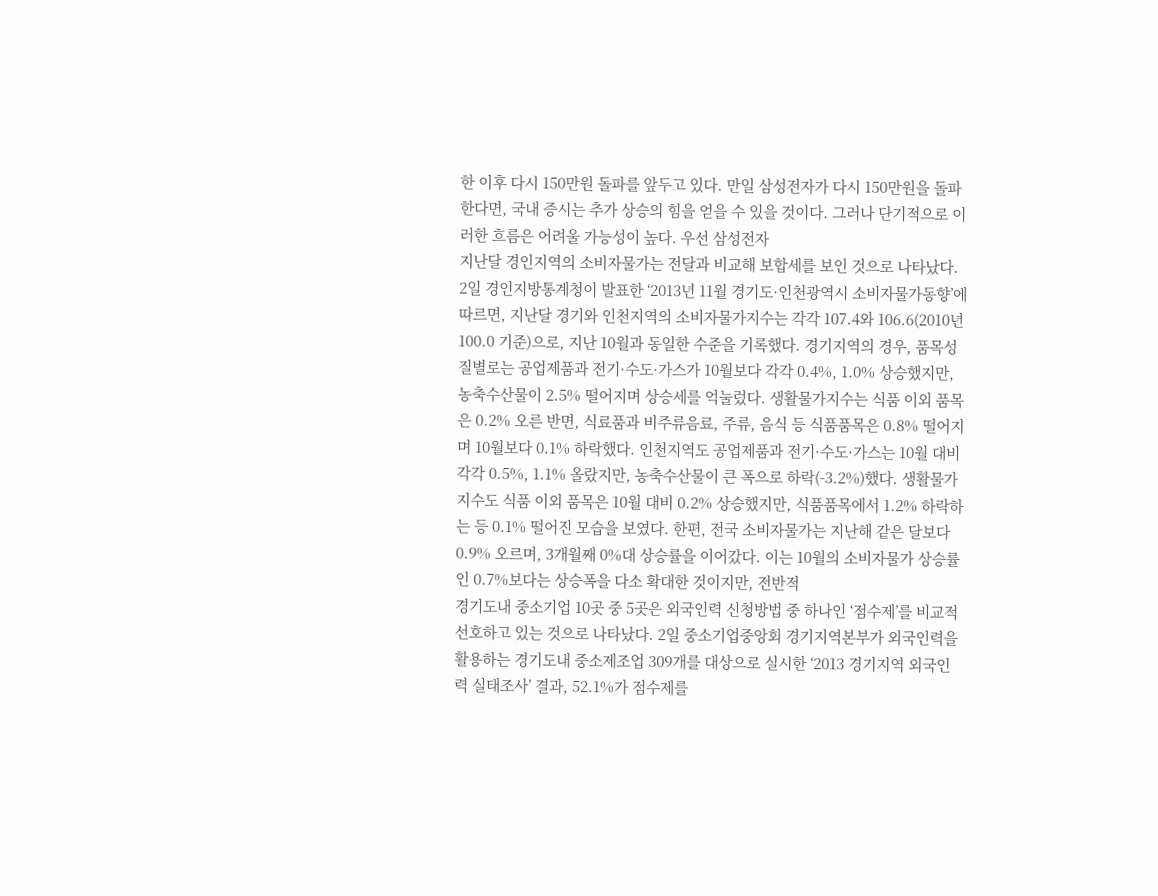한 이후 다시 150만원 돌파를 앞두고 있다. 만일 삼성전자가 다시 150만원을 돌파한다면, 국내 증시는 추가 상승의 힘을 얻을 수 있을 것이다. 그러나 단기적으로 이러한 흐름은 어려울 가능성이 높다. 우선 삼성전자
지난달 경인지역의 소비자물가는 전달과 비교해 보합세를 보인 것으로 나타났다. 2일 경인지방통계청이 발표한 ‘2013년 11월 경기도·인천광역시 소비자물가동향’에 따르면, 지난달 경기와 인천지역의 소비자물가지수는 각각 107.4와 106.6(2010년 100.0 기준)으로, 지난 10월과 동일한 수준을 기록했다. 경기지역의 경우, 품목성질별로는 공업제품과 전기·수도·가스가 10월보다 각각 0.4%, 1.0% 상승했지만, 농축수산물이 2.5% 떨어지며 상승세를 억눌렀다. 생활물가지수는 식품 이외 품목은 0.2% 오른 반면, 식료품과 비주류음료, 주류, 음식 등 식품품목은 0.8% 떨어지며 10월보다 0.1% 하락했다. 인천지역도 공업제품과 전기·수도·가스는 10월 대비 각각 0.5%, 1.1% 올랐지만, 농축수산물이 큰 폭으로 하락(-3.2%)했다. 생활물가지수도 식품 이외 품목은 10월 대비 0.2% 상승했지만, 식품품목에서 1.2% 하락하는 등 0.1% 떨어진 모습을 보였다. 한편, 전국 소비자물가는 지난해 같은 달보다 0.9% 오르며, 3개월째 0%대 상승률을 이어갔다. 이는 10월의 소비자물가 상승률인 0.7%보다는 상승폭을 다소 확대한 것이지만, 전반적
경기도내 중소기업 10곳 중 5곳은 외국인력 신청방법 중 하나인 ‘점수제’를 비교적 선호하고 있는 것으로 나타났다. 2일 중소기업중앙회 경기지역본부가 외국인력을 활용하는 경기도내 중소제조업 309개를 대상으로 실시한 ‘2013 경기지역 외국인력 실태조사’ 결과, 52.1%가 점수제를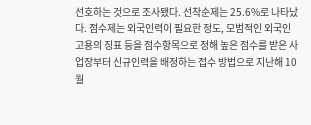선호하는 것으로 조사됐다. 선착순제는 25.6%로 나타났다. 점수제는 외국인력이 필요한 정도, 모범적인 외국인 고용의 징표 등을 점수항목으로 정해 높은 점수를 받은 사업장부터 신규인력을 배정하는 접수 방법으로 지난해 10월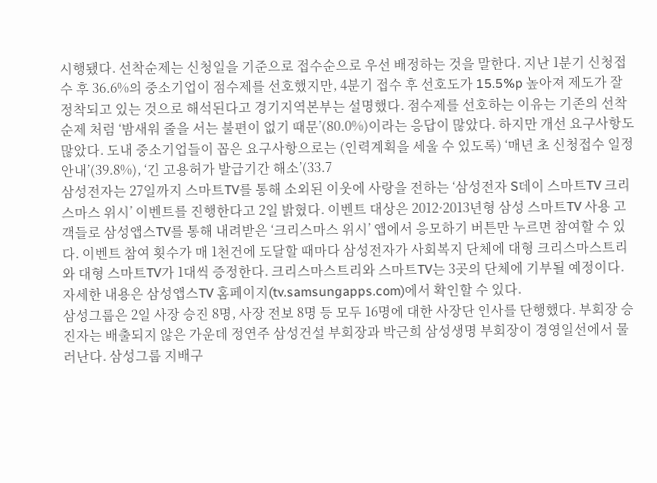시행됐다. 선착순제는 신청일을 기준으로 접수순으로 우선 배정하는 것을 말한다. 지난 1분기 신청접수 후 36.6%의 중소기업이 점수제를 선호했지만, 4분기 접수 후 선호도가 15.5%p 높아져 제도가 잘 정착되고 있는 것으로 해석된다고 경기지역본부는 설명했다. 점수제를 선호하는 이유는 기존의 선착순제 처럼 ‘밤새워 줄을 서는 불편이 없기 때문’(80.0%)이라는 응답이 많았다. 하지만 개선 요구사항도 많았다. 도내 중소기업들이 꼽은 요구사항으로는 (인력계획을 세울 수 있도록) ‘매년 초 신청접수 일정 안내’(39.8%), ‘긴 고용허가 발급기간 해소’(33.7
삼성전자는 27일까지 스마트TV를 통해 소외된 이웃에 사랑을 전하는 ‘삼성전자 S데이 스마트TV 크리스마스 위시’ 이벤트를 진행한다고 2일 밝혔다. 이벤트 대상은 2012·2013년형 삼성 스마트TV 사용 고객들로 삼성앱스TV를 통해 내려받은 ‘크리스마스 위시’ 앱에서 응모하기 버튼만 누르면 참여할 수 있다. 이벤트 참여 횟수가 매 1천건에 도달할 때마다 삼성전자가 사회복지 단체에 대형 크리스마스트리와 대형 스마트TV가 1대씩 증정한다. 크리스마스트리와 스마트TV는 3곳의 단체에 기부될 예정이다. 자세한 내용은 삼성앱스TV 홈페이지(tv.samsungapps.com)에서 확인할 수 있다.
삼성그룹은 2일 사장 승진 8명, 사장 전보 8명 등 모두 16명에 대한 사장단 인사를 단행했다. 부회장 승진자는 배출되지 않은 가운데 정연주 삼성건설 부회장과 박근희 삼성생명 부회장이 경영일선에서 물러난다. 삼성그룹 지배구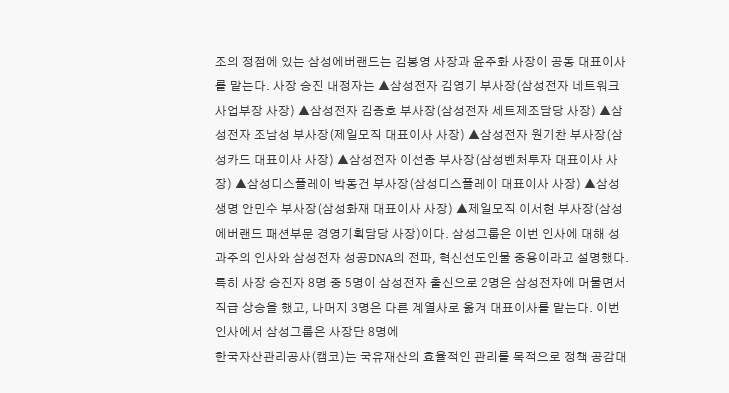조의 정점에 있는 삼성에버랜드는 김봉영 사장과 윤주화 사장이 공동 대표이사를 맡는다. 사장 승진 내정자는 ▲삼성전자 김영기 부사장(삼성전자 네트워크사업부장 사장) ▲삼성전자 김종호 부사장(삼성전자 세트제조담당 사장) ▲삼성전자 조남성 부사장(제일모직 대표이사 사장) ▲삼성전자 원기찬 부사장(삼성카드 대표이사 사장) ▲삼성전자 이선종 부사장(삼성벤처투자 대표이사 사장) ▲삼성디스플레이 박동건 부사장(삼성디스플레이 대표이사 사장) ▲삼성생명 안민수 부사장(삼성화재 대표이사 사장) ▲제일모직 이서현 부사장(삼성에버랜드 패션부문 경영기획담당 사장)이다. 삼성그룹은 이번 인사에 대해 성과주의 인사와 삼성전자 성공DNA의 전파, 혁신선도인물 중용이라고 설명했다. 특히 사장 승진자 8명 중 5명이 삼성전자 출신으로 2명은 삼성전자에 머물면서 직급 상승을 했고, 나머지 3명은 다른 계열사로 옮겨 대표이사를 맡는다. 이번 인사에서 삼성그룹은 사장단 8명에
한국자산관리공사(캠코)는 국유재산의 효율적인 관리를 목적으로 정책 공감대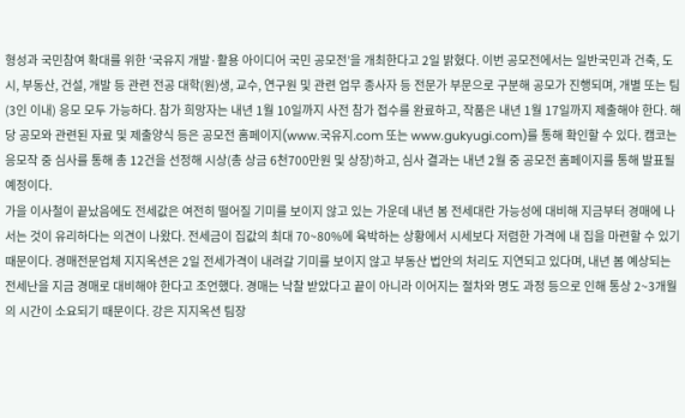형성과 국민참여 확대를 위한 ‘국유지 개발·활용 아이디어 국민 공모전’을 개최한다고 2일 밝혔다. 이번 공모전에서는 일반국민과 건축, 도시, 부동산, 건설, 개발 등 관련 전공 대학(원)생, 교수, 연구원 및 관련 업무 종사자 등 전문가 부문으로 구분해 공모가 진행되며, 개별 또는 팀(3인 이내) 응모 모두 가능하다. 참가 희망자는 내년 1월 10일까지 사전 참가 접수를 완료하고, 작품은 내년 1월 17일까지 제출해야 한다. 해당 공모와 관련된 자료 및 제출양식 등은 공모전 홈페이지(www.국유지.com 또는 www.gukyugi.com)를 통해 확인할 수 있다. 캠코는 응모작 중 심사를 통해 총 12건을 선정해 시상(총 상금 6천700만원 및 상장)하고, 심사 결과는 내년 2월 중 공모전 홈페이지를 통해 발표될 예정이다.
가을 이사철이 끝났음에도 전세값은 여전히 떨어질 기미를 보이지 않고 있는 가운데 내년 봄 전세대란 가능성에 대비해 지금부터 경매에 나서는 것이 유리하다는 의견이 나왔다. 전세금이 집값의 최대 70~80%에 육박하는 상황에서 시세보다 저렴한 가격에 내 집을 마련할 수 있기 때문이다. 경매전문업체 지지옥션은 2일 전세가격이 내려갈 기미를 보이지 않고 부동산 법안의 처리도 지연되고 있다며, 내년 봄 예상되는 전세난을 지금 경매로 대비해야 한다고 조언했다. 경매는 낙찰 받았다고 끝이 아니라 이어지는 절차와 명도 과정 등으로 인해 통상 2~3개월의 시간이 소요되기 때문이다. 강은 지지옥션 팀장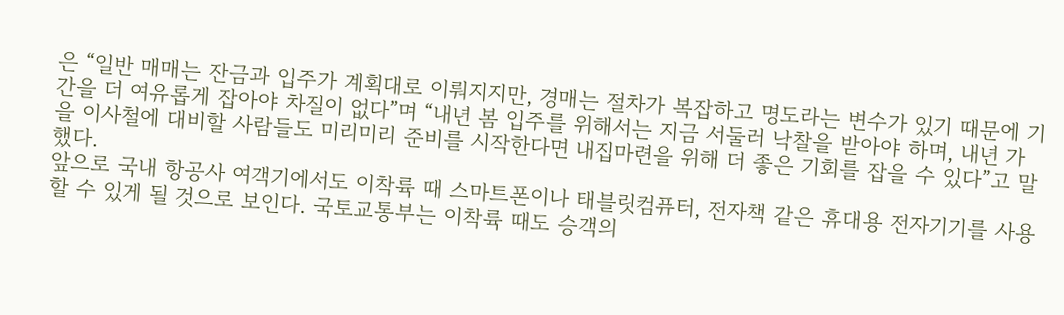은 “일반 매매는 잔금과 입주가 계획대로 이뤄지지만, 경매는 절차가 복잡하고 명도라는 변수가 있기 때문에 기간을 더 여유롭게 잡아야 차질이 없다”며 “내년 봄 입주를 위해서는 지금 서둘러 낙찰을 받아야 하며, 내년 가을 이사철에 대비할 사람들도 미리미리 준비를 시작한다면 내집마련을 위해 더 좋은 기회를 잡을 수 있다”고 말했다.
앞으로 국내 항공사 여객기에서도 이착륙 때 스마트폰이나 태블릿컴퓨터, 전자책 같은 휴대용 전자기기를 사용할 수 있게 될 것으로 보인다. 국토교통부는 이착륙 때도 승객의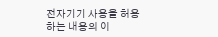전자기기 사용을 허용하는 내용의 이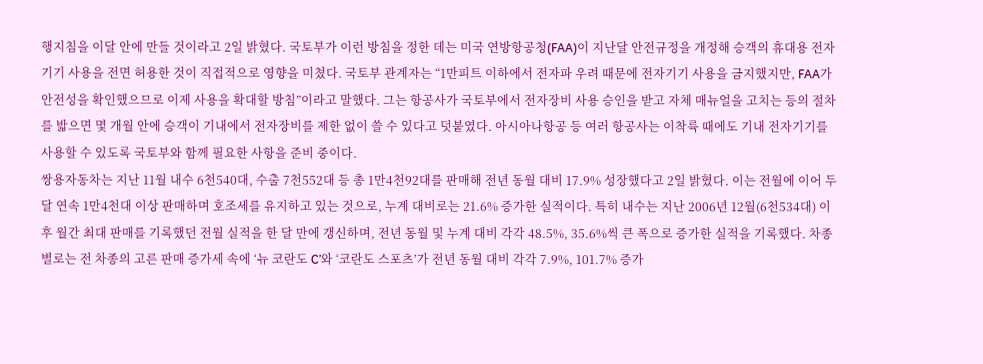행지침을 이달 안에 만들 것이라고 2일 밝혔다. 국토부가 이런 방침을 정한 데는 미국 연방항공청(FAA)이 지난달 안전규정을 개정해 승객의 휴대용 전자기기 사용을 전면 허용한 것이 직접적으로 영향을 미쳤다. 국토부 관계자는 “1만피트 이하에서 전자파 우려 때문에 전자기기 사용을 금지했지만, FAA가 안전성을 확인했으므로 이제 사용을 확대할 방침”이라고 말했다. 그는 항공사가 국토부에서 전자장비 사용 승인을 받고 자체 매뉴얼을 고치는 등의 절차를 밟으면 몇 개월 안에 승객이 기내에서 전자장비를 제한 없이 쓸 수 있다고 덧붙였다. 아시아나항공 등 여러 항공사는 이착륙 때에도 기내 전자기기를 사용할 수 있도록 국토부와 함께 필요한 사항을 준비 중이다.
쌍용자동차는 지난 11월 내수 6천540대, 수출 7천552대 등 총 1만4천92대를 판매해 전년 동월 대비 17.9% 성장했다고 2일 밝혔다. 이는 전월에 이어 두 달 연속 1만4천대 이상 판매하며 호조세를 유지하고 있는 것으로, 누계 대비로는 21.6% 증가한 실적이다. 특히 내수는 지난 2006년 12월(6천534대) 이후 월간 최대 판매를 기록했던 전월 실적을 한 달 만에 갱신하며, 전년 동월 및 누계 대비 각각 48.5%, 35.6%씩 큰 폭으로 증가한 실적을 기록했다. 차종별로는 전 차종의 고른 판매 증가세 속에 ‘뉴 코란도 C’와 ‘코란도 스포츠’가 전년 동월 대비 각각 7.9%, 101.7% 증가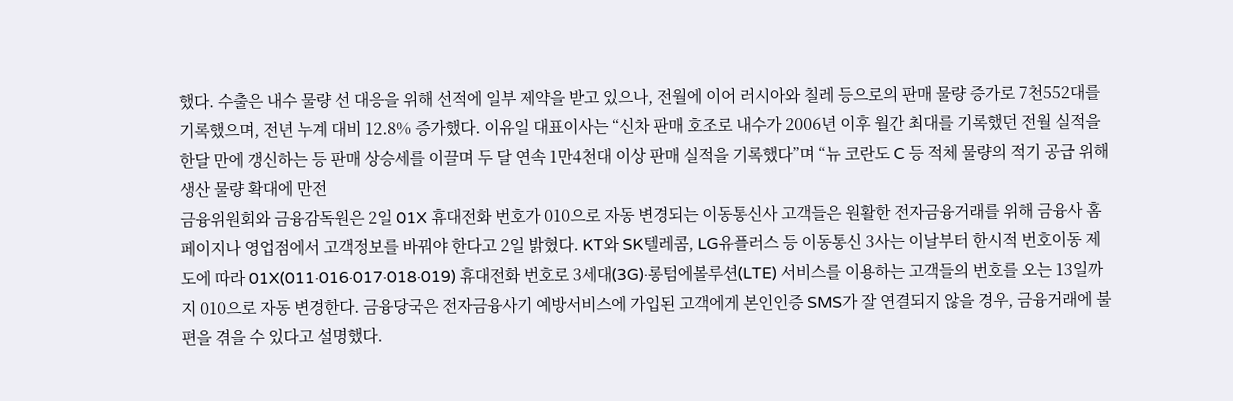했다. 수출은 내수 물량 선 대응을 위해 선적에 일부 제약을 받고 있으나, 전월에 이어 러시아와 칠레 등으로의 판매 물량 증가로 7천552대를 기록했으며, 전년 누계 대비 12.8% 증가했다. 이유일 대표이사는 “신차 판매 호조로 내수가 2006년 이후 월간 최대를 기록했던 전월 실적을 한달 만에 갱신하는 등 판매 상승세를 이끌며 두 달 연속 1만4천대 이상 판매 실적을 기록했다”며 “뉴 코란도 C 등 적체 물량의 적기 공급 위해 생산 물량 확대에 만전
금융위원회와 금융감독원은 2일 01X 휴대전화 번호가 010으로 자동 변경되는 이동통신사 고객들은 원활한 전자금융거래를 위해 금융사 홈페이지나 영업점에서 고객정보를 바꿔야 한다고 2일 밝혔다. KT와 SK텔레콤, LG유플러스 등 이동통신 3사는 이날부터 한시적 번호이동 제도에 따라 01X(011·016·017·018·019) 휴대전화 번호로 3세대(3G)·롱텀에볼루션(LTE) 서비스를 이용하는 고객들의 번호를 오는 13일까지 010으로 자동 변경한다. 금융당국은 전자금융사기 예방서비스에 가입된 고객에게 본인인증 SMS가 잘 연결되지 않을 경우, 금융거래에 불편을 겪을 수 있다고 설명했다.